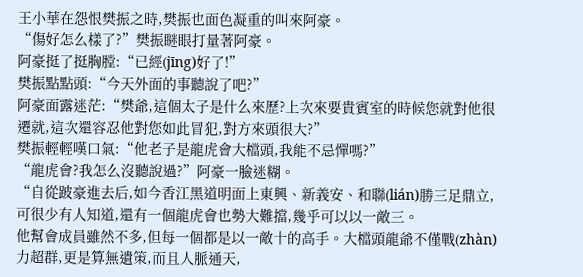王小華在怨恨樊振之時,樊振也面色凝重的叫來阿豪。
“傷好怎么樣了?”樊振瞇眼打量著阿豪。
阿豪挺了挺胸膛:“已經(jīng)好了!”
樊振點點頭:“今天外面的事聽說了吧?”
阿豪面露迷茫:“樊爺,這個太子是什么來歷?上次來要貴賓室的時候您就對他很遷就,這次還容忍他對您如此冒犯,對方來頭很大?”
樊振輕輕嘆口氣:“他老子是龍虎會大檔頭,我能不忌憚嗎?”
“龍虎會?我怎么沒聽說過?”阿豪一臉迷糊。
“自從跛豪進去后,如今香江黑道明面上東興、新義安、和聯(lián)勝三足鼎立,可很少有人知道,還有一個龍虎會也勢大難擋,幾乎可以以一敵三。
他幫會成員雖然不多,但每一個都是以一敵十的高手。大檔頭龍爺不僅戰(zhàn)力超群,更是算無遺策,而且人脈通天,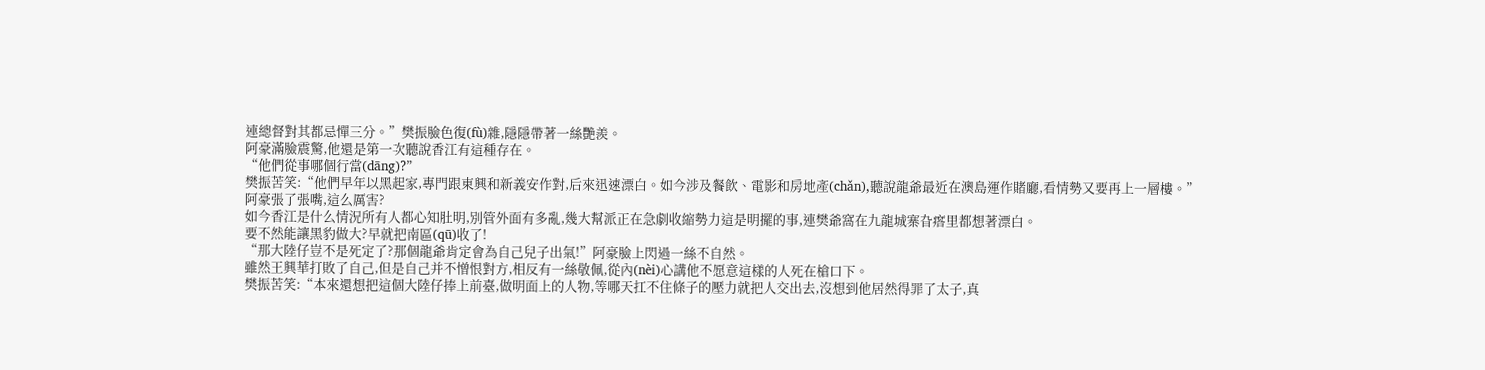連總督對其都忌憚三分。”樊振臉色復(fù)雜,隱隱帶著一絲艷羨。
阿豪滿臉震驚,他還是第一次聽說香江有這種存在。
“他們從事哪個行當(dāng)?”
樊振苦笑:“他們早年以黑起家,專門跟東興和新義安作對,后來迅速漂白。如今涉及餐飲、電影和房地產(chǎn),聽說龍爺最近在澳島運作賭廳,看情勢又要再上一層樓。”
阿豪張了張嘴,這么厲害?
如今香江是什么情況所有人都心知肚明,別管外面有多亂,幾大幫派正在急劇收縮勢力這是明擺的事,連樊爺窩在九龍城寨旮瘩里都想著漂白。
要不然能讓黑豹做大?早就把南區(qū)收了!
“那大陸仔豈不是死定了?那個龍爺肯定會為自己兒子出氣!”阿豪臉上閃過一絲不自然。
雖然王興華打敗了自己,但是自己并不憎恨對方,相反有一絲敬佩,從內(nèi)心講他不愿意這樣的人死在槍口下。
樊振苦笑:“本來還想把這個大陸仔捧上前臺,做明面上的人物,等哪天扛不住條子的壓力就把人交出去,沒想到他居然得罪了太子,真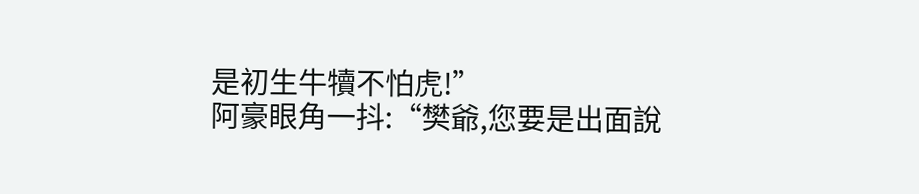是初生牛犢不怕虎!”
阿豪眼角一抖:“樊爺,您要是出面說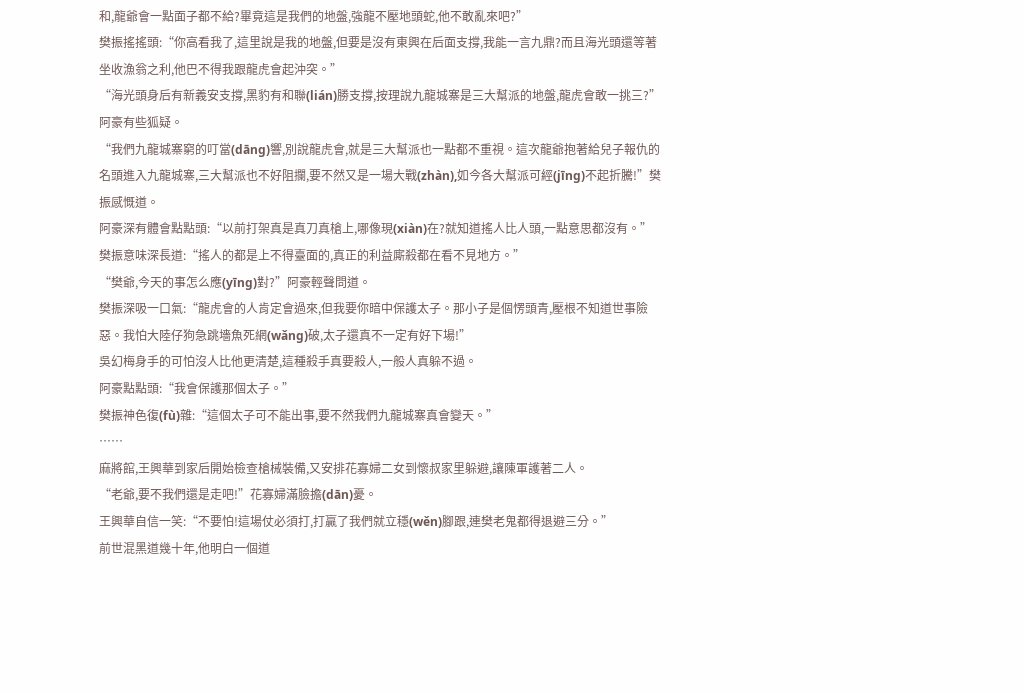和,龍爺會一點面子都不給?畢竟這是我們的地盤,強龍不壓地頭蛇,他不敢亂來吧?”
樊振搖搖頭:“你高看我了,這里說是我的地盤,但要是沒有東興在后面支撐,我能一言九鼎?而且海光頭還等著坐收漁翁之利,他巴不得我跟龍虎會起沖突。”
“海光頭身后有新義安支撐,黑豹有和聯(lián)勝支撐,按理說九龍城寨是三大幫派的地盤,龍虎會敢一挑三?”阿豪有些狐疑。
“我們九龍城寨窮的叮當(dāng)響,別說龍虎會,就是三大幫派也一點都不重視。這次龍爺抱著給兒子報仇的名頭進入九龍城寨,三大幫派也不好阻攔,要不然又是一場大戰(zhàn),如今各大幫派可經(jīng)不起折騰!”樊振感慨道。
阿豪深有體會點點頭:“以前打架真是真刀真槍上,哪像現(xiàn)在?就知道搖人比人頭,一點意思都沒有。”
樊振意味深長道:“搖人的都是上不得臺面的,真正的利益廝殺都在看不見地方。”
“樊爺,今天的事怎么應(yīng)對?”阿豪輕聲問道。
樊振深吸一口氣:“龍虎會的人肯定會過來,但我要你暗中保護太子。那小子是個愣頭青,壓根不知道世事險惡。我怕大陸仔狗急跳墻魚死網(wǎng)破,太子還真不一定有好下場!”
吳幻梅身手的可怕沒人比他更清楚,這種殺手真要殺人,一般人真躲不過。
阿豪點點頭:“我會保護那個太子。”
樊振神色復(fù)雜:“這個太子可不能出事,要不然我們九龍城寨真會變天。”
……
麻將館,王興華到家后開始檢查槍械裝備,又安排花寡婦二女到懷叔家里躲避,讓陳軍護著二人。
“老爺,要不我們還是走吧!”花寡婦滿臉擔(dān)憂。
王興華自信一笑:“不要怕!這場仗必須打,打贏了我們就立穩(wěn)腳跟,連樊老鬼都得退避三分。”
前世混黑道幾十年,他明白一個道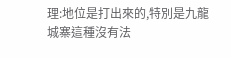理:地位是打出來的,特別是九龍城寨這種沒有法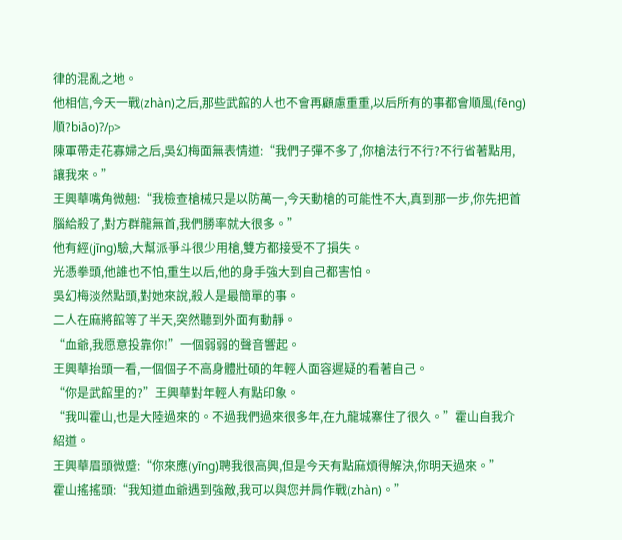律的混亂之地。
他相信,今天一戰(zhàn)之后,那些武館的人也不會再顧慮重重,以后所有的事都會順風(fēng)順?biāo)?/p>
陳軍帶走花寡婦之后,吳幻梅面無表情道:“我們子彈不多了,你槍法行不行?不行省著點用,讓我來。”
王興華嘴角微翹:“我檢查槍械只是以防萬一,今天動槍的可能性不大,真到那一步,你先把首腦給殺了,對方群龍無首,我們勝率就大很多。”
他有經(jīng)驗,大幫派爭斗很少用槍,雙方都接受不了損失。
光憑拳頭,他誰也不怕,重生以后,他的身手強大到自己都害怕。
吳幻梅淡然點頭,對她來說,殺人是最簡單的事。
二人在麻將館等了半天,突然聽到外面有動靜。
“血爺,我愿意投靠你!”一個弱弱的聲音響起。
王興華抬頭一看,一個個子不高身體壯碩的年輕人面容遲疑的看著自己。
“你是武館里的?”王興華對年輕人有點印象。
“我叫霍山,也是大陸過來的。不過我們過來很多年,在九龍城寨住了很久。”霍山自我介紹道。
王興華眉頭微蹙:“你來應(yīng)聘我很高興,但是今天有點麻煩得解決,你明天過來。”
霍山搖搖頭:“我知道血爺遇到強敵,我可以與您并肩作戰(zhàn)。”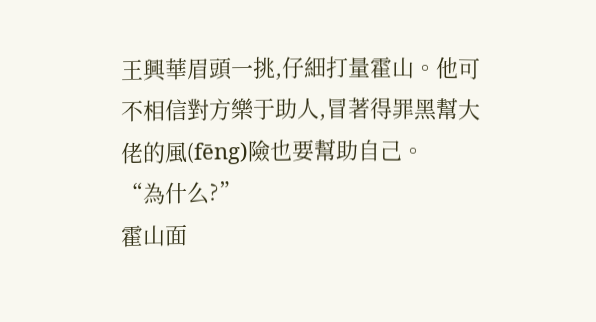王興華眉頭一挑,仔細打量霍山。他可不相信對方樂于助人,冒著得罪黑幫大佬的風(fēng)險也要幫助自己。
“為什么?”
霍山面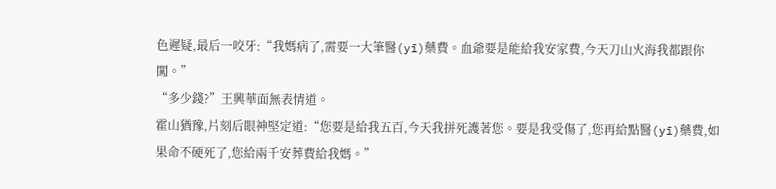色遲疑,最后一咬牙:“我媽病了,需要一大筆醫(yī)藥費。血爺要是能給我安家費,今天刀山火海我都跟你闖。”
“多少錢?”王興華面無表情道。
霍山猶豫,片刻后眼神堅定道:“您要是給我五百,今天我拼死護著您。要是我受傷了,您再給點醫(yī)藥費,如果命不硬死了,您給兩千安葬費給我媽。”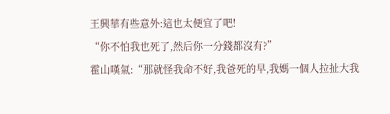王興華有些意外:這也太便宜了吧!
“你不怕我也死了,然后你一分錢都沒有?”
霍山嘆氣:“那就怪我命不好,我爸死的早,我媽一個人拉扯大我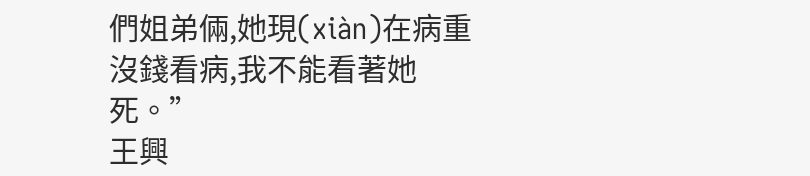們姐弟倆,她現(xiàn)在病重沒錢看病,我不能看著她死。”
王興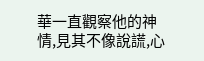華一直觀察他的神情,見其不像說謊,心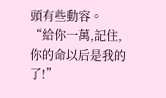頭有些動容。
“給你一萬,記住,你的命以后是我的了!”